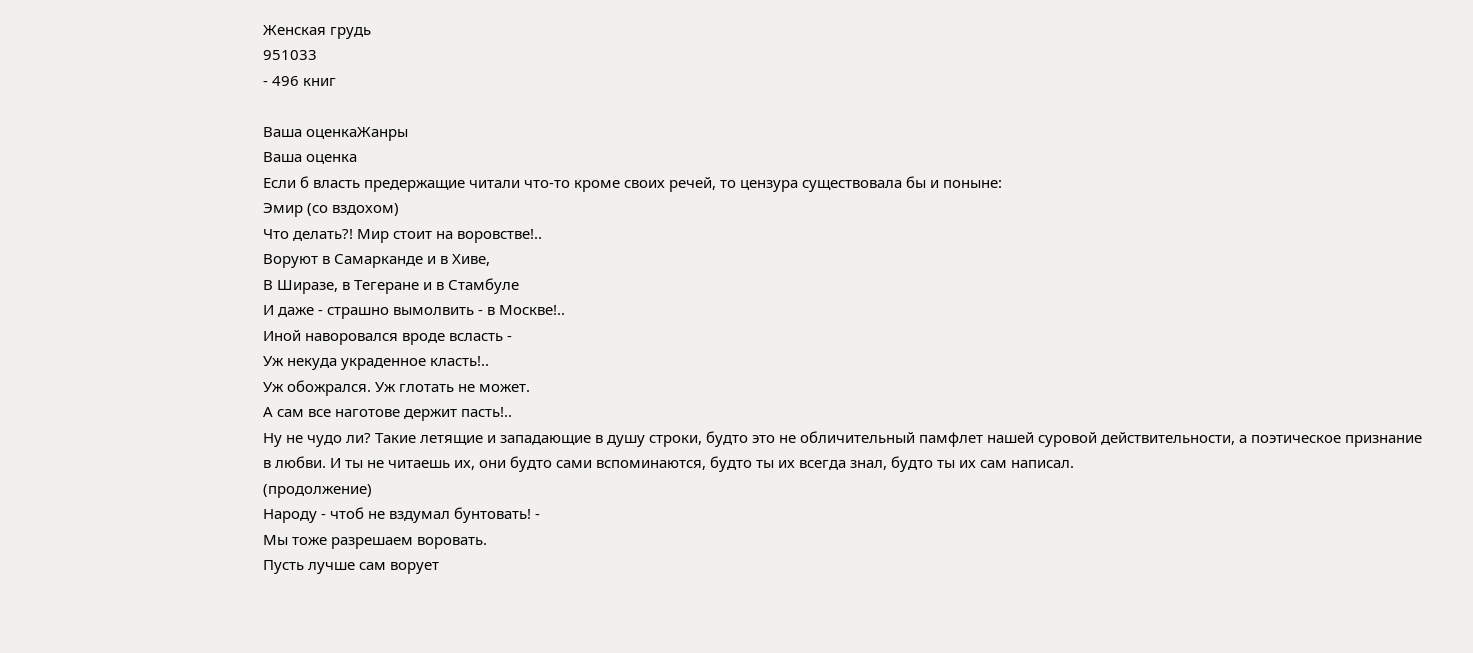Женская грудь
951033
- 496 книг

Ваша оценкаЖанры
Ваша оценка
Если б власть предержащие читали что-то кроме своих речей, то цензура существовала бы и поныне:
Эмир (со вздохом)
Что делать?! Мир стоит на воровстве!..
Воруют в Самарканде и в Хиве,
В Ширазе, в Тегеране и в Стамбуле
И даже - страшно вымолвить - в Москве!..
Иной наворовался вроде всласть -
Уж некуда украденное класть!..
Уж обожрался. Уж глотать не может.
А сам все наготове держит пасть!..
Ну не чудо ли? Такие летящие и западающие в душу строки, будто это не обличительный памфлет нашей суровой действительности, а поэтическое признание в любви. И ты не читаешь их, они будто сами вспоминаются, будто ты их всегда знал, будто ты их сам написал.
(продолжение)
Народу - чтоб не вздумал бунтовать! -
Мы тоже разрешаем воровать.
Пусть лучше сам ворует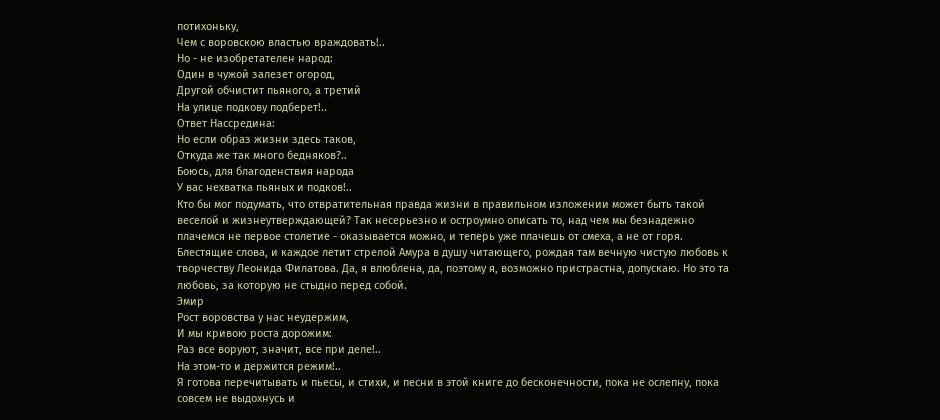потихоньку,
Чем с воровскою властью враждовать!..
Но - не изобретателен народ:
Один в чужой залезет огород,
Другой обчистит пьяного, а третий
На улице подкову подберет!..
Ответ Нассредина:
Но если образ жизни здесь таков,
Откуда же так много бедняков?..
Боюсь, для благоденствия народа
У вас нехватка пьяных и подков!..
Кто бы мог подумать, что отвратительная правда жизни в правильном изложении может быть такой веселой и жизнеутверждающей? Так несерьезно и остроумно описать то, над чем мы безнадежно плачемся не первое столетие - оказывается можно, и теперь уже плачешь от смеха, а не от горя. Блестящие слова, и каждое летит стрелой Амура в душу читающего, рождая там вечную чистую любовь к творчеству Леонида Филатова. Да, я влюблена, да, поэтому я, возможно пристрастна, допускаю. Но это та любовь, за которую не стыдно перед собой.
Эмир
Рост воровства у нас неудержим,
И мы кривою роста дорожим:
Раз все воруют, значит, все при деле!..
На этом-то и держится режим!..
Я готова перечитывать и пьесы, и стихи, и песни в этой книге до бесконечности, пока не ослепну, пока совсем не выдохнусь и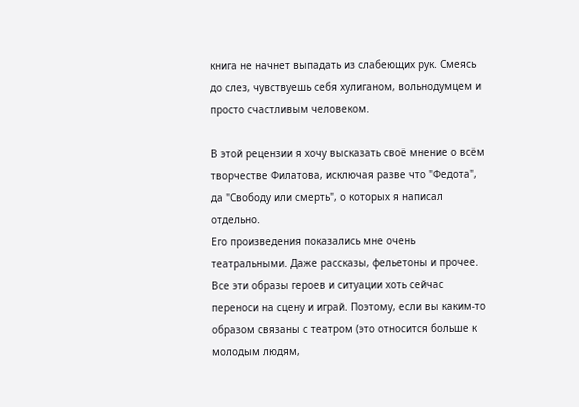книга не начнет выпадать из слабеющих рук. Смеясь до слез, чувствуешь себя хулиганом, вольнодумцем и просто счастливым человеком.

В этой рецензии я хочу высказать своё мнение о всём творчестве Филатова, исключая разве что "Федота", да "Свободу или смерть", о которых я написал отдельно.
Его произведения показались мне очень театральными. Даже рассказы, фельетоны и прочее. Все эти образы героев и ситуации хоть сейчас переноси на сцену и играй. Поэтому, если вы каким-то образом связаны с театром (это относится больше к молодым людям,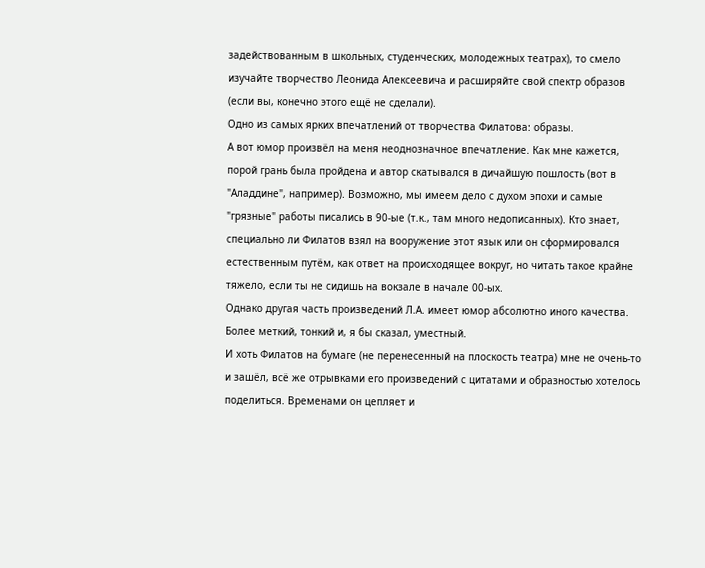задействованным в школьных, студенческих, молодежных театрах), то смело изучайте творчество Леонида Алексеевича и расширяйте свой спектр образов (если вы, конечно этого ещё не сделали).
Одно из самых ярких впечатлений от творчества Филатова: образы.
А вот юмор произвёл на меня неоднозначное впечатление. Как мне кажется, порой грань была пройдена и автор скатывался в дичайшую пошлость (вот в "Аладдине", например). Возможно, мы имеем дело с духом эпохи и самые "грязные" работы писались в 90-ые (т.к., там много недописанных). Кто знает, специально ли Филатов взял на вооружение этот язык или он сформировался естественным путём, как ответ на происходящее вокруг, но читать такое крайне тяжело, если ты не сидишь на вокзале в начале 00-ых.
Однако другая часть произведений Л.А. имеет юмор абсолютно иного качества. Более меткий, тонкий и, я бы сказал, уместный.
И хоть Филатов на бумаге (не перенесенный на плоскость театра) мне не очень-то и зашёл, всё же отрывками его произведений с цитатами и образностью хотелось поделиться. Временами он цепляет и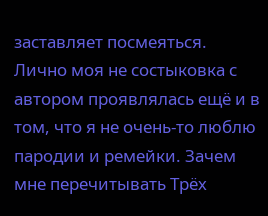заставляет посмеяться.
Лично моя не состыковка с автором проявлялась ещё и в том, что я не очень-то люблю пародии и ремейки. Зачем мне перечитывать Трёх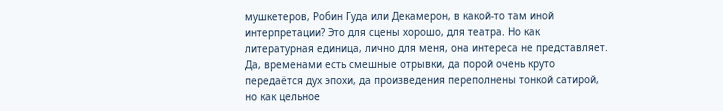мушкетеров, Робин Гуда или Декамерон, в какой-то там иной интерпретации? Это для сцены хорошо, для театра. Но как литературная единица, лично для меня, она интереса не представляет.
Да, временами есть смешные отрывки, да порой очень круто передаётся дух эпохи, да произведения переполнены тонкой сатирой, но как цельное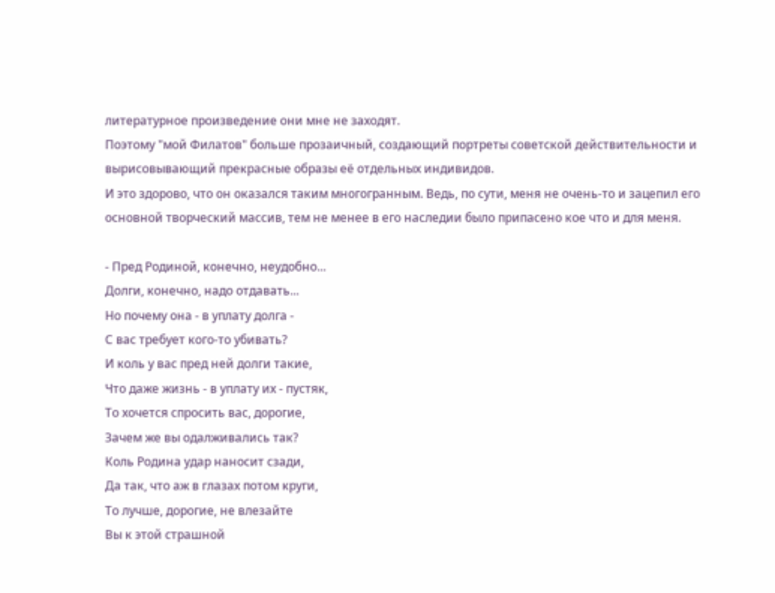литературное произведение они мне не заходят.
Поэтому "мой Филатов" больше прозаичный, создающий портреты советской действительности и вырисовывающий прекрасные образы её отдельных индивидов.
И это здорово, что он оказался таким многогранным. Ведь, по сути, меня не очень-то и зацепил его основной творческий массив, тем не менее в его наследии было припасено кое что и для меня.

- Пред Родиной, конечно, неудобно...
Долги, конечно, надо отдавать...
Но почему она - в уплату долга -
С вас требует кого-то убивать?
И коль у вас пред ней долги такие,
Что даже жизнь - в уплату их - пустяк,
То хочется спросить вас, дорогие,
Зачем же вы одалживались так?
Коль Родина удар наносит сзади,
Да так, что аж в глазах потом круги,
То лучше, дорогие, не влезайте
Вы к этой страшной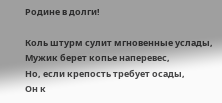Родине в долги!

Коль штурм сулит мгновенные услады,
Мужик берет копье наперевес,
Но, если крепость требует осады,
Он к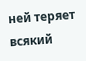ней теряет всякий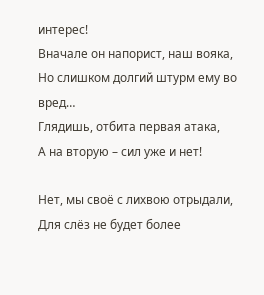интерес!
Вначале он напорист, наш вояка,
Но слишком долгий штурм ему во вред…
Глядишь, отбита первая атака,
А на вторую – сил уже и нет!

Нет, мы своё с лихвою отрыдали,
Для слёз не будет более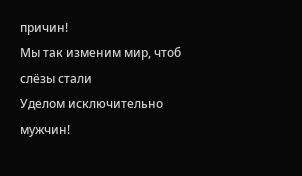причин!
Мы так изменим мир, чтоб слёзы стали
Уделом исключительно мужчин!